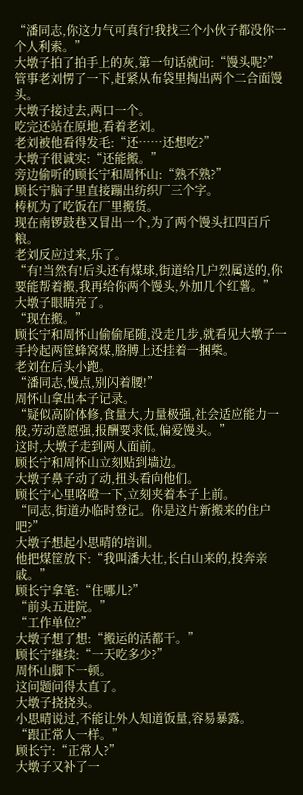“潘同志,你这力气可真行!我找三个小伙子都没你一个人利索。”
大墩子拍了拍手上的灰,第一句话就问:“馒头呢?”
管事老刘愣了一下,赶紧从布袋里掏出两个二合面馒头。
大墩子接过去,两口一个。
吃完还站在原地,看着老刘。
老刘被他看得发毛:“还……还想吃?”
大墩子很诚实:“还能搬。”
旁边偷听的顾长宁和周怀山:“熟不熟?”
顾长宁脑子里直接蹦出纺织厂三个字。
梼杌为了吃饭在厂里搬货。
现在南锣鼓巷又冒出一个,为了两个馒头扛四百斤粮。
老刘反应过来,乐了。
“有!当然有!后头还有煤球,街道给几户烈属送的,你要能帮着搬,我再给你两个馒头,外加几个红薯。”
大墩子眼睛亮了。
“现在搬。”
顾长宁和周怀山偷偷尾随,没走几步,就看见大墩子一手拎起两筐蜂窝煤,胳膊上还挂着一捆柴。
老刘在后头小跑。
“潘同志,慢点,别闪着腰!”
周怀山拿出本子记录。
“疑似高阶体修,食量大,力量极强,社会适应能力一般,劳动意愿强,报酬要求低,偏爱馒头。”
这时,大墩子走到两人面前。
顾长宁和周怀山立刻贴到墙边。
大墩子鼻子动了动,扭头看向他们。
顾长宁心里咯噔一下,立刻夹着本子上前。
“同志,街道办临时登记。你是这片新搬来的住户吧?”
大墩子想起小思晴的培训。
他把煤筐放下:“我叫潘大壮,长白山来的,投奔亲戚。”
顾长宁拿笔:“住哪儿?”
“前头五进院。”
“工作单位?”
大墩子想了想:“搬运的活都干。”
顾长宁继续:“一天吃多少?”
周怀山脚下一顿。
这问题问得太直了。
大墩子挠挠头。
小思晴说过,不能让外人知道饭量,容易暴露。
“跟正常人一样。”
顾长宁:“正常人?”
大墩子又补了一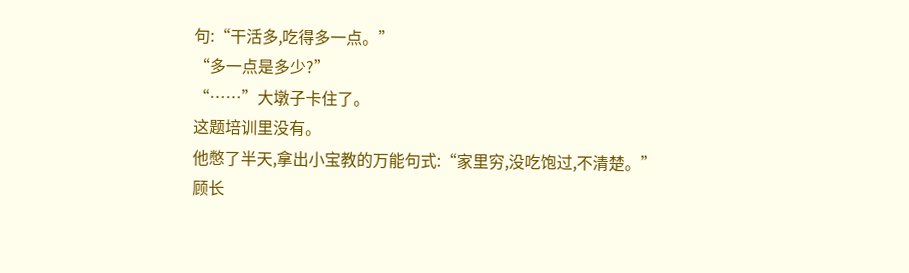句:“干活多,吃得多一点。”
“多一点是多少?”
“……”大墩子卡住了。
这题培训里没有。
他憋了半天,拿出小宝教的万能句式:“家里穷,没吃饱过,不清楚。”
顾长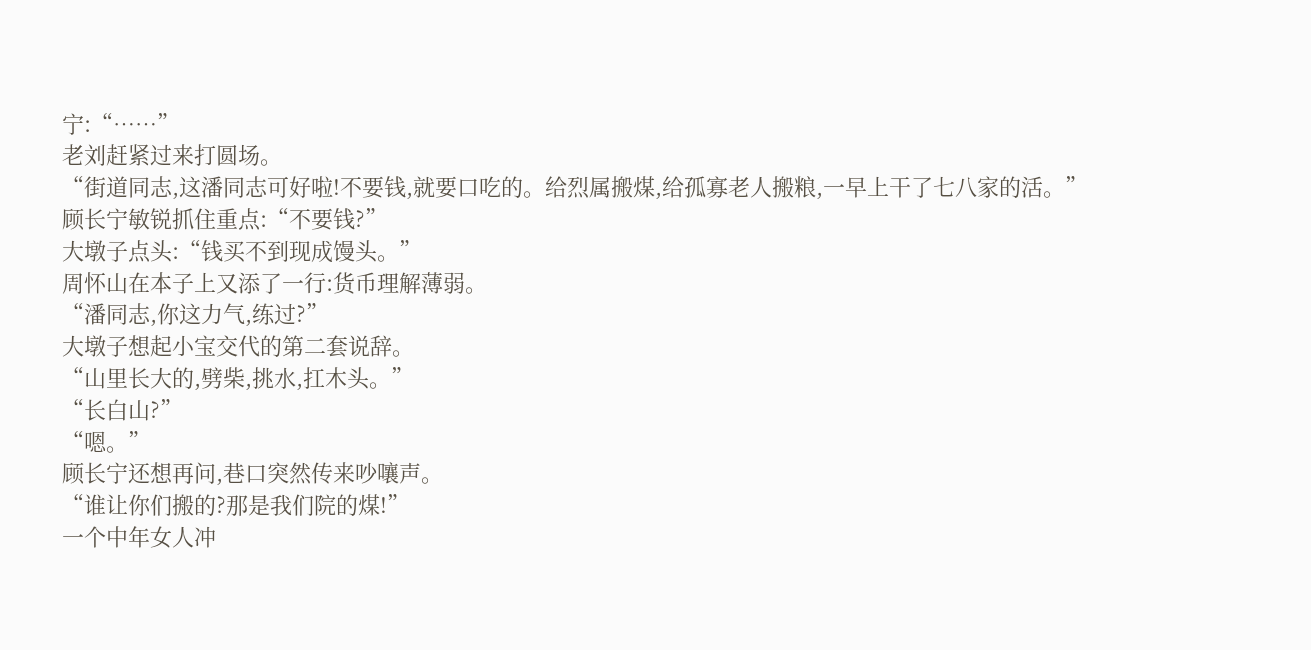宁:“……”
老刘赶紧过来打圆场。
“街道同志,这潘同志可好啦!不要钱,就要口吃的。给烈属搬煤,给孤寡老人搬粮,一早上干了七八家的活。”
顾长宁敏锐抓住重点:“不要钱?”
大墩子点头:“钱买不到现成馒头。”
周怀山在本子上又添了一行:货币理解薄弱。
“潘同志,你这力气,练过?”
大墩子想起小宝交代的第二套说辞。
“山里长大的,劈柴,挑水,扛木头。”
“长白山?”
“嗯。”
顾长宁还想再问,巷口突然传来吵嚷声。
“谁让你们搬的?那是我们院的煤!”
一个中年女人冲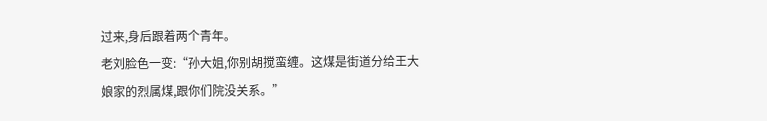过来,身后跟着两个青年。
老刘脸色一变:“孙大姐,你别胡搅蛮缠。这煤是街道分给王大娘家的烈属煤,跟你们院没关系。”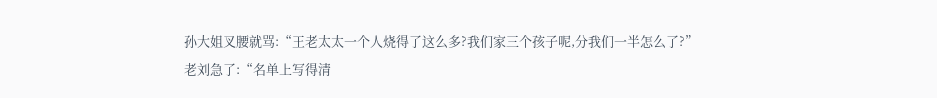孙大姐叉腰就骂:“王老太太一个人烧得了这么多?我们家三个孩子呢,分我们一半怎么了?”
老刘急了:“名单上写得清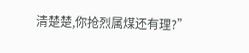清楚楚,你抢烈属煤还有理?”